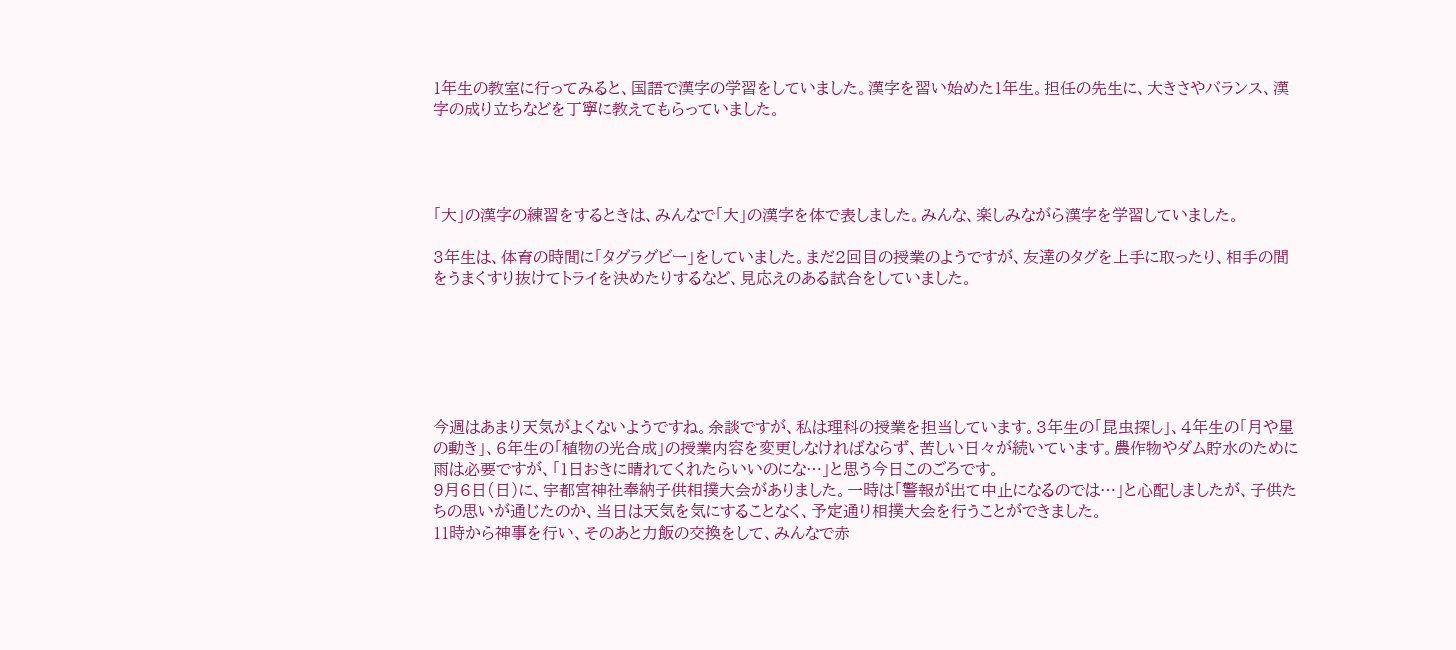1年生の教室に行ってみると、国語で漢字の学習をしていました。漢字を習い始めた1年生。担任の先生に、大きさやバランス、漢字の成り立ちなどを丁寧に教えてもらっていました。




「大」の漢字の練習をするときは、みんなで「大」の漢字を体で表しました。みんな、楽しみながら漢字を学習していました。

3年生は、体育の時間に「タグラグビー」をしていました。まだ2回目の授業のようですが、友達のタグを上手に取ったり、相手の間をうまくすり抜けてトライを決めたりするなど、見応えのある試合をしていました。






今週はあまり天気がよくないようですね。余談ですが、私は理科の授業を担当しています。3年生の「昆虫探し」、4年生の「月や星の動き」、6年生の「植物の光合成」の授業内容を変更しなければならず、苦しい日々が続いています。農作物やダム貯水のために雨は必要ですが、「1日おきに晴れてくれたらいいのにな…」と思う今日このごろです。
9月6日(日)に、宇都宮神社奉納子供相撲大会がありました。一時は「警報が出て中止になるのでは…」と心配しましたが、子供たちの思いが通じたのか、当日は天気を気にすることなく、予定通り相撲大会を行うことができました。
11時から神事を行い、そのあと力飯の交換をして、みんなで赤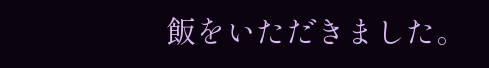飯をいただきました。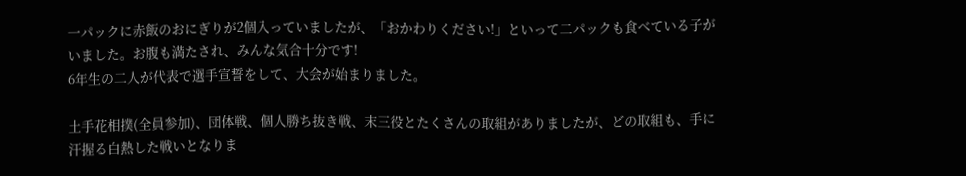一パックに赤飯のおにぎりが2個入っていましたが、「おかわりください!」といって二パックも食べている子がいました。お腹も満たされ、みんな気合十分です!
6年生の二人が代表で選手宣誓をして、大会が始まりました。

土手花相撲(全員参加)、団体戦、個人勝ち抜き戦、末三役とたくさんの取組がありましたが、どの取組も、手に汗握る白熱した戦いとなりま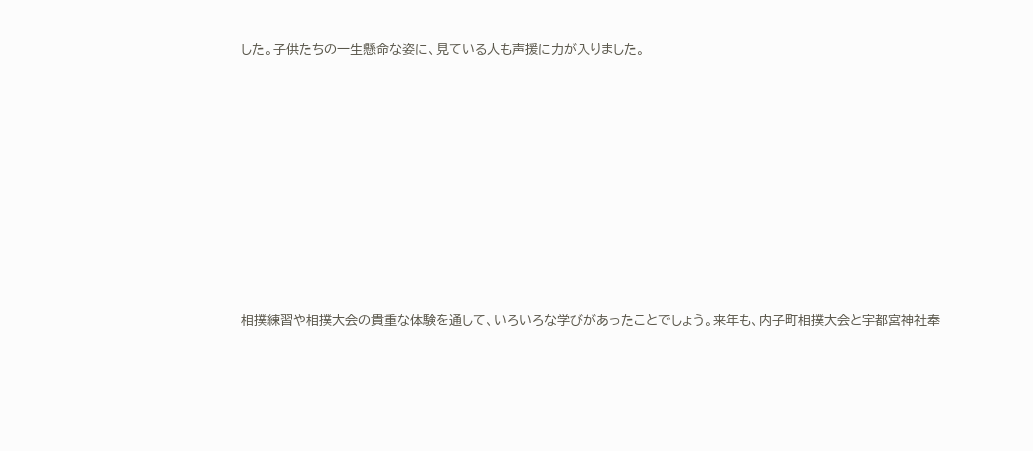した。子供たちの一生懸命な姿に、見ている人も声援に力が入りました。










相撲練習や相撲大会の貴重な体験を通して、いろいろな学びがあったことでしょう。来年も、内子町相撲大会と宇都宮神社奉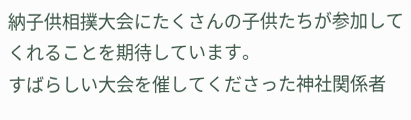納子供相撲大会にたくさんの子供たちが参加してくれることを期待しています。
すばらしい大会を催してくださった神社関係者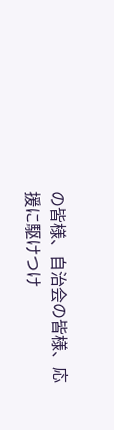の皆様、自治会の皆様、応援に駆けつけ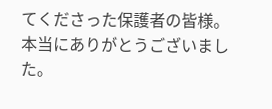てくださった保護者の皆様。本当にありがとうございました。